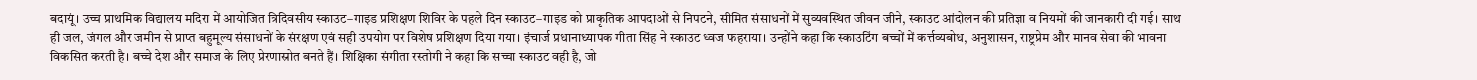बदायूं। उच्च प्राथमिक विद्यालय मदिरा में आयोजित त्रिदिवसीय स्काउट–गाइड प्रशिक्षण शिविर के पहले दिन स्काउट–गाइड को प्राकृतिक आपदाओं से निपटने, सीमित संसाधनों में सुव्यवस्थित जीवन जीने, स्काउट आंदोलन की प्रतिज्ञा व नियमों की जानकारी दी गई। साथ ही जल, जंगल और जमीन से प्राप्त बहुमूल्य संसाधनों के संरक्षण एवं सही उपयोग पर विशेष प्रशिक्षण दिया गया। इंचार्ज प्रधानाध्यापक गीता सिंह ने स्काउट ध्वज फहराया। उन्होंने कहा कि स्काउटिंग बच्चों में कर्त्तव्यबोध, अनुशासन, राष्ट्रप्रेम और मानव सेवा की भावना विकसित करती है। बच्चे देश और समाज के लिए प्रेरणास्रोत बनते हैं। शिक्षिका संगीता रस्तोगी ने कहा कि सच्चा स्काउट वही है, जो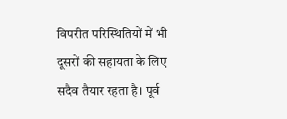विपरीत परिस्थितियों में भी दूसरों की सहायता के लिए सदैव तैयार रहता है। पूर्व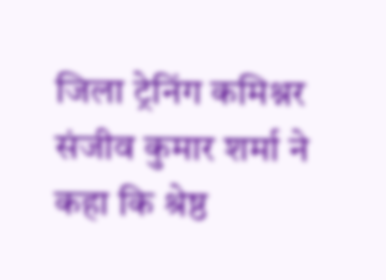जिला ट्रेनिंग कमिश्नर संजीव कुमार शर्मा ने कहा कि श्रेष्ठ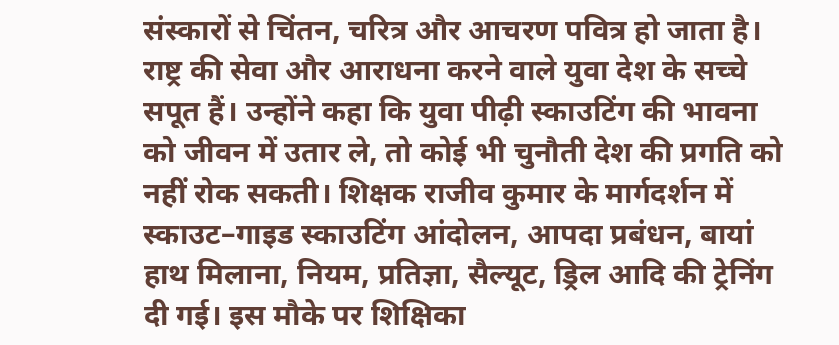संस्कारों से चिंतन, चरित्र और आचरण पवित्र हो जाता है। राष्ट्र की सेवा और आराधना करने वाले युवा देश के सच्चे सपूत हैं। उन्होंने कहा कि युवा पीढ़ी स्काउटिंग की भावना को जीवन में उतार ले, तो कोई भी चुनौती देश की प्रगति को नहीं रोक सकती। शिक्षक राजीव कुमार के मार्गदर्शन में स्काउट–गाइड स्काउटिंग आंदोलन, आपदा प्रबंधन, बायां हाथ मिलाना, नियम, प्रतिज्ञा, सैल्यूट, ड्रिल आदि की ट्रेनिंग दी गई। इस मौके पर शिक्षिका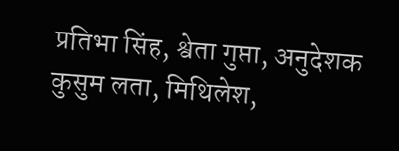प्रतिभा सिंह, श्वेता गुप्ता, अनुदेशक कुसुम लता, मिथिलेश,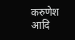करुणेश आदि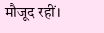मौजूद रहीं।